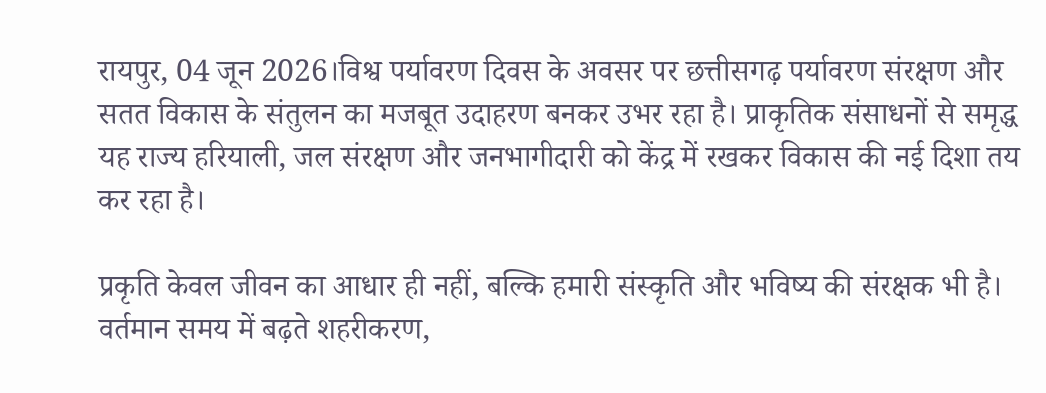रायपुर, 04 जून 2026।विश्व पर्यावरण दिवस के अवसर पर छत्तीसगढ़ पर्यावरण संरक्षण और सतत विकास के संतुलन का मजबूत उदाहरण बनकर उभर रहा है। प्राकृतिक संसाधनों से समृद्ध यह राज्य हरियाली, जल संरक्षण और जनभागीदारी को केंद्र में रखकर विकास की नई दिशा तय कर रहा है।

प्रकृति केवल जीवन का आधार ही नहीं, बल्कि हमारी संस्कृति और भविष्य की संरक्षक भी है। वर्तमान समय में बढ़ते शहरीकरण,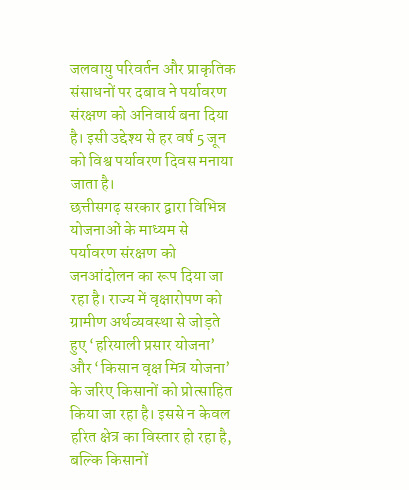जलवायु परिवर्तन और प्राकृतिक संसाधनों पर दबाव ने पर्यावरण संरक्षण को अनिवार्य बना दिया है। इसी उद्देश्य से हर वर्ष 5 जून को विश्व पर्यावरण दिवस मनाया जाता है।
छत्तीसगढ़ सरकार द्वारा विभिन्न योजनाओं के माध्यम से पर्यावरण संरक्षण को जनआंदोलन का रूप दिया जा रहा है। राज्य में वृक्षारोपण को ग्रामीण अर्थव्यवस्था से जोड़ते हुए ‘हरियाली प्रसार योजना’ और ‘किसान वृक्ष मित्र योजना’ के जरिए किसानों को प्रोत्साहित किया जा रहा है। इससे न केवल हरित क्षेत्र का विस्तार हो रहा है, बल्कि किसानों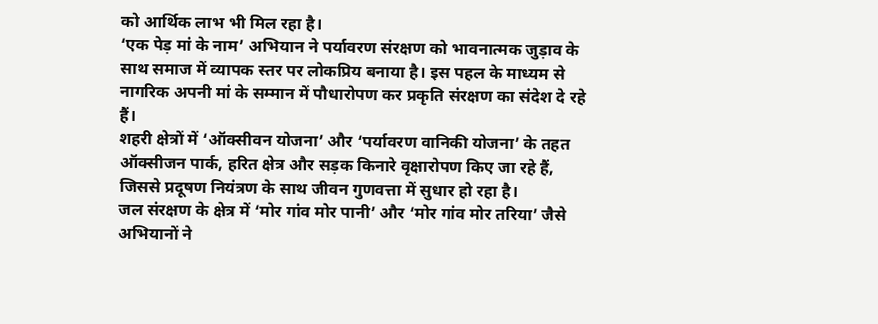को आर्थिक लाभ भी मिल रहा है।
‘एक पेड़ मां के नाम’ अभियान ने पर्यावरण संरक्षण को भावनात्मक जुड़ाव के साथ समाज में व्यापक स्तर पर लोकप्रिय बनाया है। इस पहल के माध्यम से नागरिक अपनी मां के सम्मान में पौधारोपण कर प्रकृति संरक्षण का संदेश दे रहे हैं।
शहरी क्षेत्रों में ‘ऑक्सीवन योजना’ और ‘पर्यावरण वानिकी योजना’ के तहत ऑक्सीजन पार्क, हरित क्षेत्र और सड़क किनारे वृक्षारोपण किए जा रहे हैं, जिससे प्रदूषण नियंत्रण के साथ जीवन गुणवत्ता में सुधार हो रहा है।
जल संरक्षण के क्षेत्र में ‘मोर गांव मोर पानी’ और ‘मोर गांव मोर तरिया’ जैसे अभियानों ने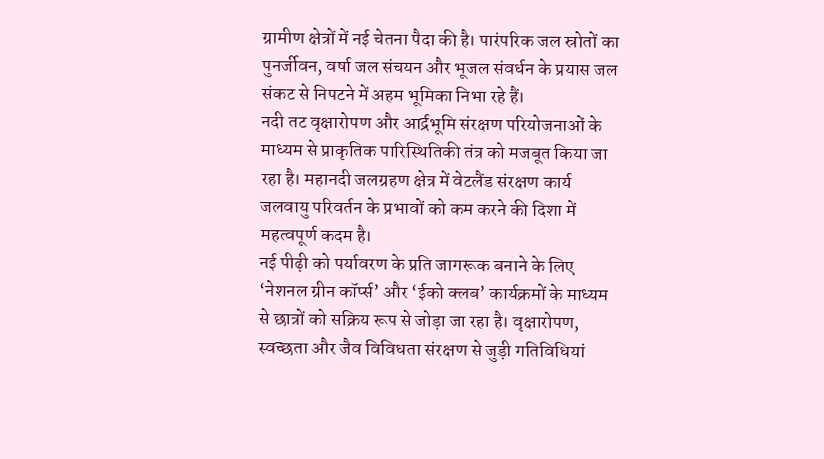ग्रामीण क्षेत्रों में नई चेतना पैदा की है। पारंपरिक जल स्रोतों का पुनर्जीवन, वर्षा जल संचयन और भूजल संवर्धन के प्रयास जल संकट से निपटने में अहम भूमिका निभा रहे हैं।
नदी तट वृक्षारोपण और आर्द्रभूमि संरक्षण परियोजनाओं के माध्यम से प्राकृतिक पारिस्थितिकी तंत्र को मजबूत किया जा रहा है। महानदी जलग्रहण क्षेत्र में वेटलैंड संरक्षण कार्य जलवायु परिवर्तन के प्रभावों को कम करने की दिशा में महत्वपूर्ण कदम है।
नई पीढ़ी को पर्यावरण के प्रति जागरूक बनाने के लिए ‘नेशनल ग्रीन कॉर्प्स’ और ‘ईको क्लब’ कार्यक्रमों के माध्यम से छात्रों को सक्रिय रूप से जोड़ा जा रहा है। वृक्षारोपण, स्वच्छता और जैव विविधता संरक्षण से जुड़ी गतिविधियां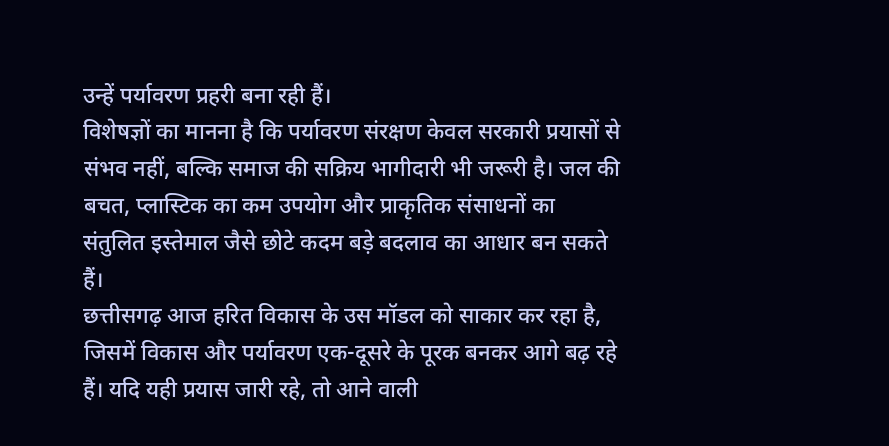उन्हें पर्यावरण प्रहरी बना रही हैं।
विशेषज्ञों का मानना है कि पर्यावरण संरक्षण केवल सरकारी प्रयासों से संभव नहीं, बल्कि समाज की सक्रिय भागीदारी भी जरूरी है। जल की बचत, प्लास्टिक का कम उपयोग और प्राकृतिक संसाधनों का संतुलित इस्तेमाल जैसे छोटे कदम बड़े बदलाव का आधार बन सकते हैं।
छत्तीसगढ़ आज हरित विकास के उस मॉडल को साकार कर रहा है, जिसमें विकास और पर्यावरण एक-दूसरे के पूरक बनकर आगे बढ़ रहे हैं। यदि यही प्रयास जारी रहे, तो आने वाली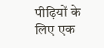पीढ़ियों के लिए एक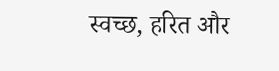स्वच्छ, हरित और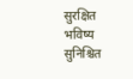सुरक्षित भविष्य सुनिश्चित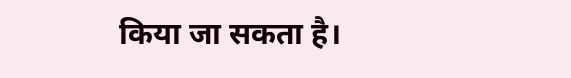किया जा सकता है।